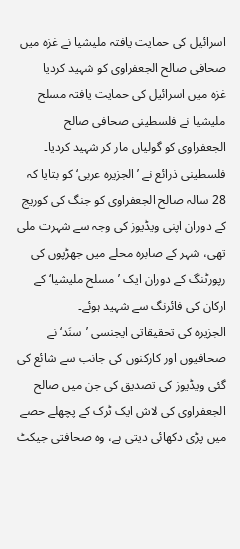اسرائیل کی حمایت یافتہ ملیشیا نے غزہ میں صحافی صالح الجعفراوی کو شہید کردیا
غزہ میں اسرائیل کی حمایت یافتہ مسلح ملیشیا نے فلسطینی صحافی صالح الجعفراوی کو گولیاں مار کر شہید کردیا۔
فلسطینی ذرائع نے ’الجزیرہ عربی‘ کو بتایا کہ 28 سالہ صالح الجعفراوی کو جنگ کی کوریج کے دوران اپنی ویڈیوز کی وجہ سے شہرت ملی تھی، شہر کے صابرہ محلے میں جھڑپوں کی رپورٹنگ کے دوران ایک ’مسلح ملیشیا‘ کے ارکان کی فائرنگ سے شہید ہوئے۔
الجزیرہ کی تحقیقاتی ایجنسی ’سنَد‘ نے صحافیوں اور کارکنوں کی جانب سے شائع کی گئی ویڈیوز کی تصدیق کی جن میں صالح الجعفراوی کی لاش ایک ٹرک کے پچھلے حصے میں پڑی دکھائی دیتی ہے، وہ صحافتی جیکٹ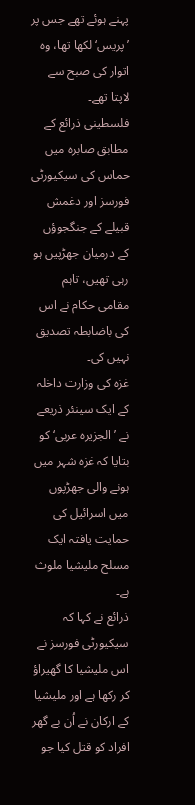پہنے ہوئے تھے جس پر ’پریس‘ لکھا تھا، وہ اتوار کی صبح سے لاپتا تھے۔
فلسطینی ذرائع کے مطابق صابرہ میں حماس کی سیکیورٹی فورسز اور دغمش قبیلے کے جنگجوؤں کے درمیان جھڑپیں ہو رہی تھیں، تاہم مقامی حکام نے اس کی باضابطہ تصدیق نہیں کی۔
غزہ کی وزارت داخلہ کے ایک سینئر ذریعے نے ’الجزیرہ عربی‘ کو بتایا کہ غزہ شہر میں ہونے والی جھڑپوں میں اسرائیل کی حمایت یافتہ ایک مسلح ملیشیا ملوث ہے۔
ذرائع نے کہا کہ سیکیورٹی فورسز نے اس ملیشیا کا گھیراؤ کر رکھا ہے اور ملیشیا کے ارکان نے اُن بے گھر افراد کو قتل کیا جو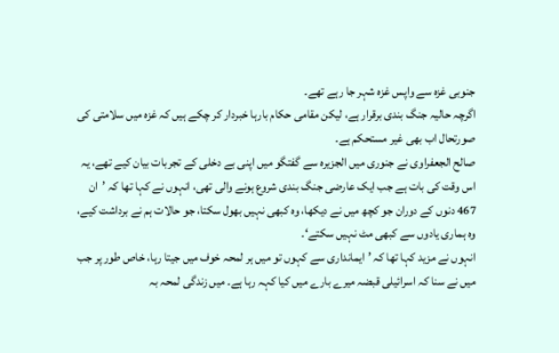جنوبی غزہ سے واپس غزہ شہر جا رہے تھے۔
اگرچہ حالیہ جنگ بندی برقرار ہے، لیکن مقامی حکام بارہا خبردار کر چکے ہیں کہ غزہ میں سلامتی کی صورتحال اب بھی غیر مستحکم ہے۔
صالح الجعفراوی نے جنوری میں الجزیرہ سے گفتگو میں اپنی بے دخلی کے تجربات بیان کیے تھے، یہ اس وقت کی بات ہے جب ایک عارضی جنگ بندی شروع ہونے والی تھی، انہوں نے کہا تھا کہ ’ان 467 دنوں کے دوران جو کچھ میں نے دیکھا، وہ کبھی نہیں بھول سکتا، جو حالات ہم نے برداشت کیے، وہ ہماری یادوں سے کبھی مٹ نہیں سکتے‘۔
انہوں نے مزید کہا تھا کہ ’ایمانداری سے کہوں تو میں ہر لمحہ خوف میں جیتا رہا، خاص طور پر جب میں نے سنا کہ اسرائیلی قبضہ میرے بارے میں کیا کہہ رہا ہے۔ میں زندگی لمحہ بہ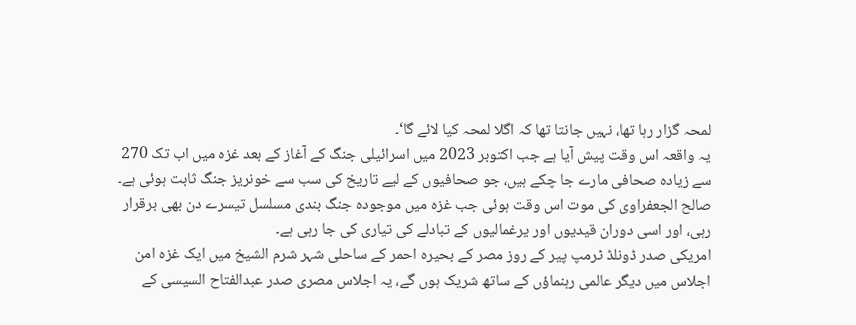لمحہ گزار رہا تھا، نہیں جانتا تھا کہ اگلا لمحہ کیا لائے گا‘۔
یہ واقعہ اس وقت پیش آیا ہے جب اکتوبر 2023 میں اسرائیلی جنگ کے آغاز کے بعد غزہ میں اب تک 270 سے زیادہ صحافی مارے جا چکے ہیں، جو صحافیوں کے لیے تاریخ کی سب سے خونریز جنگ ثابت ہوئی ہے۔
صالح الجعفراوی کی موت اس وقت ہوئی جب غزہ میں موجودہ جنگ بندی مسلسل تیسرے دن بھی برقرار رہی، اور اسی دوران قیدیوں اور یرغمالیوں کے تبادلے کی تیاری کی جا رہی ہے۔
امریکی صدر ڈونلڈ ٹرمپ پیر کے روز مصر کے بحیرہ احمر کے ساحلی شہر شرم الشیخ میں ایک غزہ امن اجلاس میں دیگر عالمی رہنماؤں کے ساتھ شریک ہوں گے، یہ اجلاس مصری صدر عبدالفتاح السیسی کے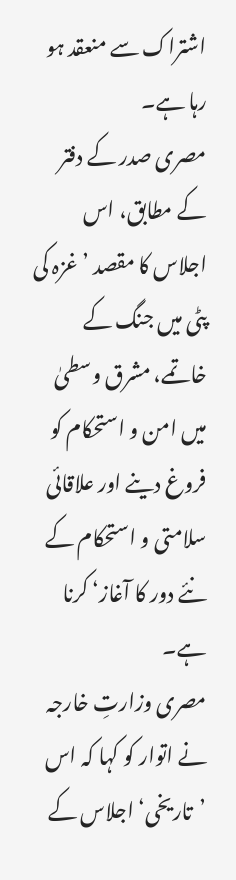اشتراک سے منعقد ہو رہا ہے۔
مصری صدر کے دفتر کے مطابق، اس اجلاس کا مقصد ’غزہ کی پٹی میں جنگ کے خاتمے، مشرق وسطیٰ میں امن و استحکام کو فروغ دینے اور علاقائی سلامتی و استحکام کے نئے دور کا آغاز‘ کرنا ہے۔
مصری وزارتِ خارجہ نے اتوار کو کہا کہ اس ’تاریخی‘ اجلاس کے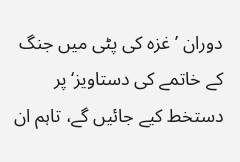دوران ’غزہ کی پٹی میں جنگ کے خاتمے کی دستاویز‘ پر دستخط کیے جائیں گے، تاہم ان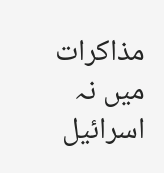مذاکرات میں نہ اسرائیل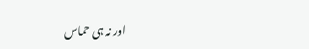اور نہ ہی حماس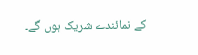کے نمائندے شریک ہوں گے۔